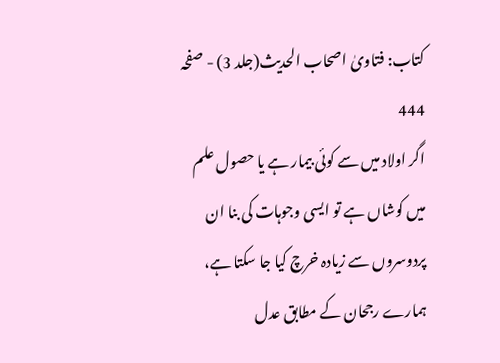کتاب: فتاویٰ اصحاب الحدیث(جلد 3) - صفحہ 444
اگر اولاد میں سے کوئی بیمار ہے یا حصول علم میں کوشاں ہے تو ایسی وجوہات کی بنا ان پردوسروں سے زیادہ خرچ کیا جا سکتا ہے، ہمارے رجحان کے مطابق عدل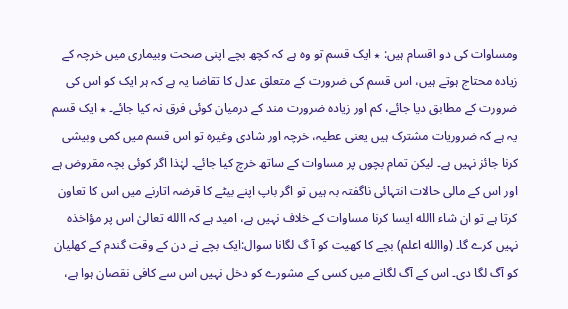ومساوات کی دو اقسام ہیں: ٭ ایک قسم تو وہ ہے کہ کچھ بچے اپنی صحت وبیماری میں خرچہ کے زیادہ محتاج ہوتے ہیں، اس قسم کی ضرورت کے متعلق عدل کا تقاضا یہ ہے کہ ہر ایک کو اس کی ضرورت کے مطابق دیا جائے، کم اور زیادہ ضرورت مند کے درمیان کوئی فرق نہ کیا جائے۔ ٭ ایک قسم یہ ہے کہ ضروریات مشترک ہیں یعنی عطیہ، خرچہ اور شادی وغیرہ تو اس قسم میں کمی وبیشی کرنا جائز نہیں ہے۔ لیکن تمام بچوں پر مساوات کے ساتھ خرچ کیا جائے۔ لہٰذا اگر کوئی بچہ مقروض ہے اور اس کے مالی حالات انتہائی ناگفتہ بہ ہیں تو اگر باپ اپنے بیٹے کا قرضہ اتارنے میں اس کا تعاون کرتا ہے تو ان شاء االله ایسا کرنا مساوات کے خلاف نہیں ہے، امید ہے کہ االله تعالیٰ اس پر مؤاخذہ نہیں کرے گا۔ (واالله اعلم) بچے کا کھیت کو آ گ لگانا سوال:ایک بچے نے دن کے وقت گندم کے کھلیان کو آگ لگا دی۔ اس کے آگ لگانے میں کسی کے مشورے کو دخل نہیں اس سے کافی نقصان ہوا ہے،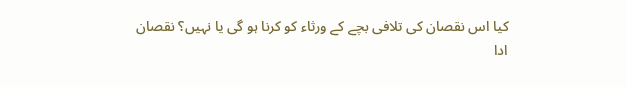کیا اس نقصان کی تلافی بچے کے ورثاء کو کرنا ہو گی یا نہیں؟ نقصان ادا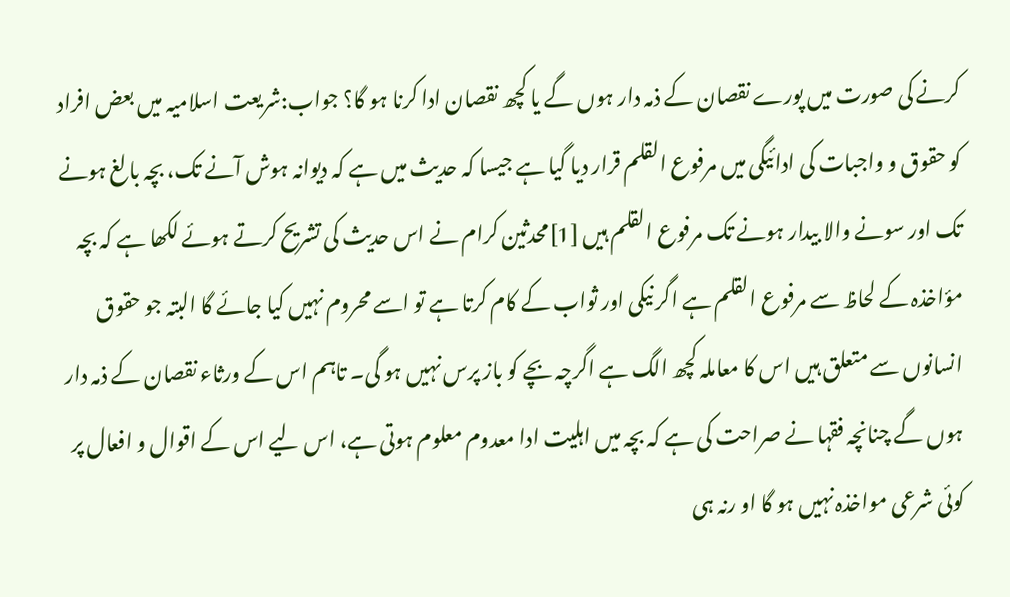کرنے کی صورت میں پورے نقصان کے ذمہ دار ہوں گے یا کچھ نقصان ادا کرنا ہو گا؟ جواب:شریعت اسلامیہ میں بعض افراد کو حقوق و واجبات کی ادائیگی میں مرفوع القلم قرار دیا گیا ہے جیسا کہ حدیث میں ہے کہ دیوانہ ہوش آنے تک، بچہ بالغ ہونے تک اور سونے والا بیدار ہونے تک مرفوع القلم ہیں [1]محدثین کرام نے اس حدیث کی تشریح کرتے ہوئے لکھا ہے کہ بچہ مؤاخذہ کے لحاظ سے مرفوع القلم ہے اگر نیکی اور ثواب کے کام کرتا ہے تو اسے محروم نہیں کیا جائے گا البتہ جو حقوق انسانوں سے متعلق ہیں اس کا معاملہ کچھ الگ ہے اگرچہ بچے کو باز پرس نہیں ہو گی۔ تاہم اس کے ورثاء نقصان کے ذمہ دار ہوں گے چنانچہ فقہا نے صراحت کی ہے کہ بچہ میں اہلیت ادا معدوم معلوم ہوتی ہے، اس لیے اس کے اقوال و افعال پر کوئی شرعی مواخذہ نہیں ہو گا او رنہ ہی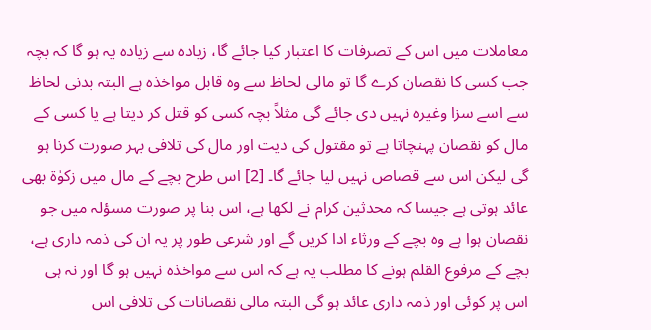معاملات میں اس کے تصرفات کا اعتبار کیا جائے گا، زیادہ سے زیادہ یہ ہو گا کہ بچہ جب کسی کا نقصان کرے گا تو مالی لحاظ سے وہ قابل مواخذہ ہے البتہ بدنی لحاظ سے اسے سزا وغیرہ نہیں دی جائے گی مثلاً بچہ کسی کو قتل کر دیتا ہے یا کسی کے مال کو نقصان پہنچاتا ہے تو مقتول کی دیت اور مال کی تلافی بہر صورت کرنا ہو گی لیکن اس سے قصاص نہیں لیا جائے گا۔ [2] اس طرح بچے کے مال میں زکوٰۃ بھی عائد ہوتی ہے جیسا کہ محدثین کرام نے لکھا ہے، اس بنا پر صورت مسؤلہ میں جو نقصان ہوا ہے وہ بچے کے ورثاء ادا کریں گے اور شرعی طور پر یہ ان کی ذمہ داری ہے، بچے کے مرفوع القلم ہونے کا مطلب یہ ہے کہ اس سے مواخذہ نہیں ہو گا اور نہ ہی اس پر کوئی اور ذمہ داری عائد ہو گی البتہ مالی نقصانات کی تلافی اس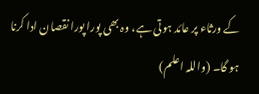کے ورثاء پر عائد ہوتی ہے، وہ بھی پورا پورا نقصان ادا کرنا ہو گا۔ (واللہ اعلم)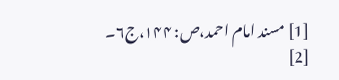[1] مسند امام احمد،ص: ۱۴۴،ج۶۔ [2]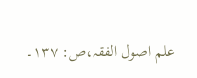علم اصول الفقہ،ص: ۱۳۷۔